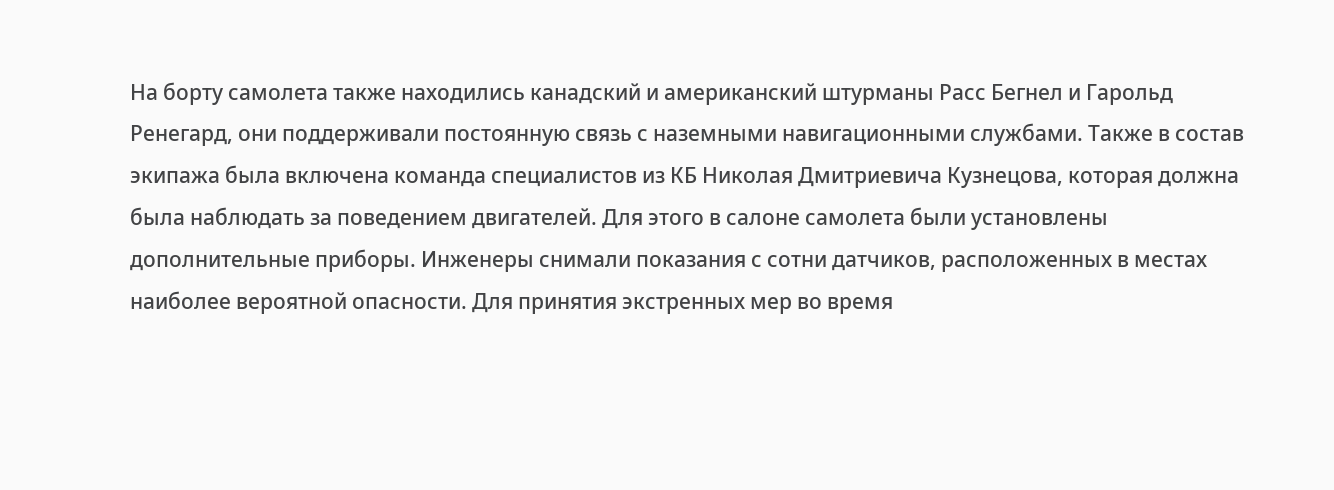На борту самолета также находились канадский и американский штурманы Расс Бегнел и Гарольд Ренегард, они поддерживали постоянную связь с наземными навигационными службами. Также в состав экипажа была включена команда специалистов из КБ Николая Дмитриевича Кузнецова, которая должна была наблюдать за поведением двигателей. Для этого в салоне самолета были установлены дополнительные приборы. Инженеры снимали показания с сотни датчиков, расположенных в местах наиболее вероятной опасности. Для принятия экстренных мер во время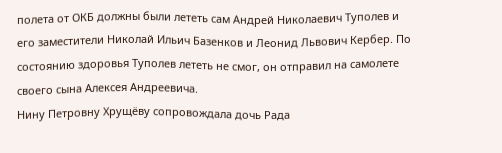полета от ОКБ должны были лететь сам Андрей Николаевич Туполев и его заместители Николай Ильич Базенков и Леонид Львович Кербер. По состоянию здоровья Туполев лететь не смог, он отправил на самолете своего сына Алексея Андреевича.
Нину Петровну Хрущёву сопровождала дочь Рада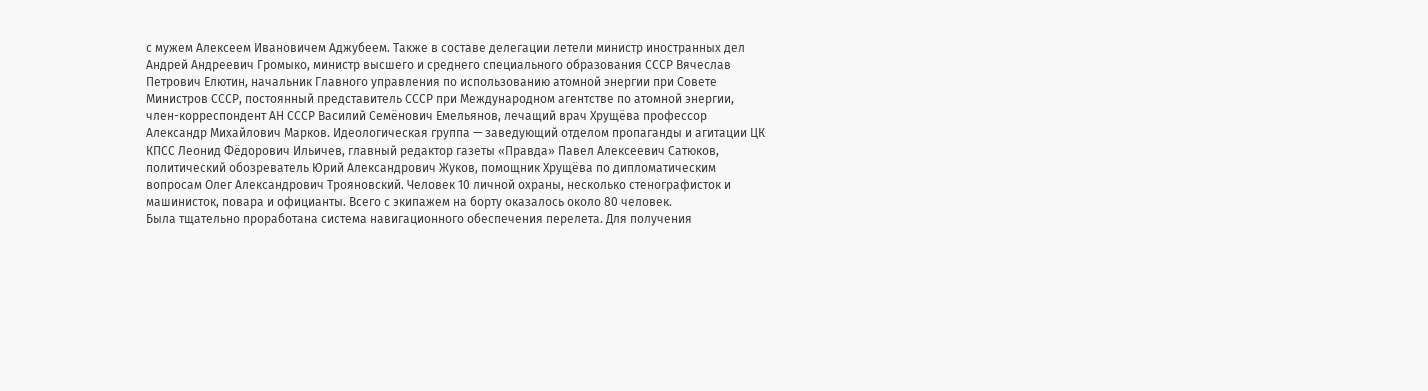с мужем Алексеем Ивановичем Аджубеем. Также в составе делегации летели министр иностранных дел Андрей Андреевич Громыко, министр высшего и среднего специального образования СССР Вячеслав Петрович Елютин, начальник Главного управления по использованию атомной энергии при Совете Министров СССР, постоянный представитель СССР при Международном агентстве по атомной энергии, член-корреспондент АН СССР Василий Семёнович Емельянов, лечащий врач Хрущёва профессор Александр Михайлович Марков. Идеологическая группа — заведующий отделом пропаганды и агитации ЦК КПСС Леонид Фёдорович Ильичев, главный редактор газеты «Правда» Павел Алексеевич Сатюков, политический обозреватель Юрий Александрович Жуков, помощник Хрущёва по дипломатическим вопросам Олег Александрович Трояновский. Человек 10 личной охраны, несколько стенографисток и машинисток, повара и официанты. Всего с экипажем на борту оказалось около 80 человек.
Была тщательно проработана система навигационного обеспечения перелета. Для получения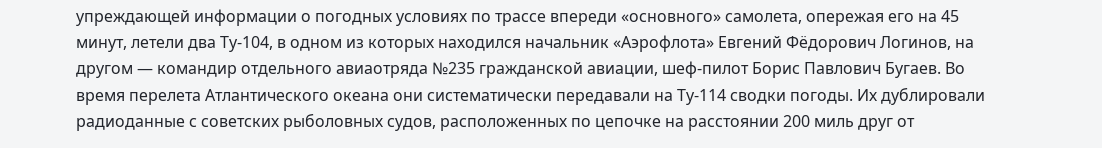упреждающей информации о погодных условиях по трассе впереди «основного» самолета, опережая его на 45 минут, летели два Ту-104, в одном из которых находился начальник «Аэрофлота» Евгений Фёдорович Логинов, на другом — командир отдельного авиаотряда №235 гражданской авиации, шеф-пилот Борис Павлович Бугаев. Во время перелета Атлантического океана они систематически передавали на Ту-114 сводки погоды. Их дублировали радиоданные с советских рыболовных судов, расположенных по цепочке на расстоянии 200 миль друг от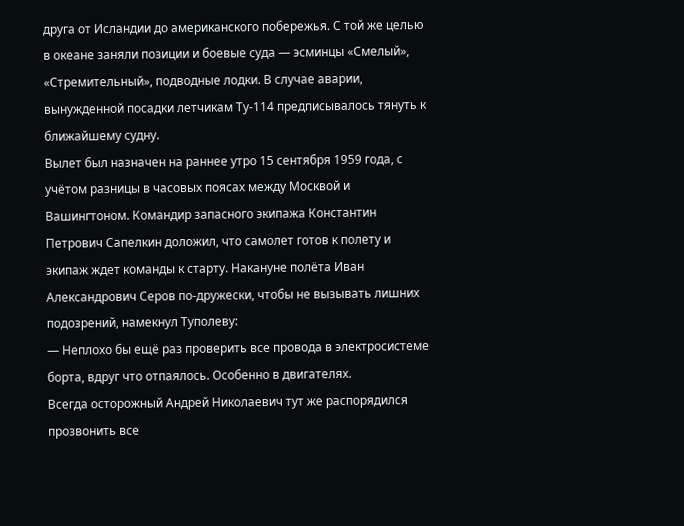друга от Исландии до американского побережья. С той же целью в океане заняли позиции и боевые суда — эсминцы «Смелый», «Стремительный», подводные лодки. В случае аварии, вынужденной посадки летчикам Ту-114 предписывалось тянуть к ближайшему судну.
Вылет был назначен на раннее утро 15 сентября 1959 года, с учётом разницы в часовых поясах между Москвой и Вашингтоном. Командир запасного экипажа Константин Петрович Сапелкин доложил, что самолет готов к полету и экипаж ждет команды к старту. Накануне полёта Иван Александрович Серов по-дружески, чтобы не вызывать лишних подозрений, намекнул Туполеву:
— Неплохо бы ещё раз проверить все провода в электросистеме борта, вдруг что отпаялось. Особенно в двигателях.
Всегда осторожный Андрей Николаевич тут же распорядился прозвонить все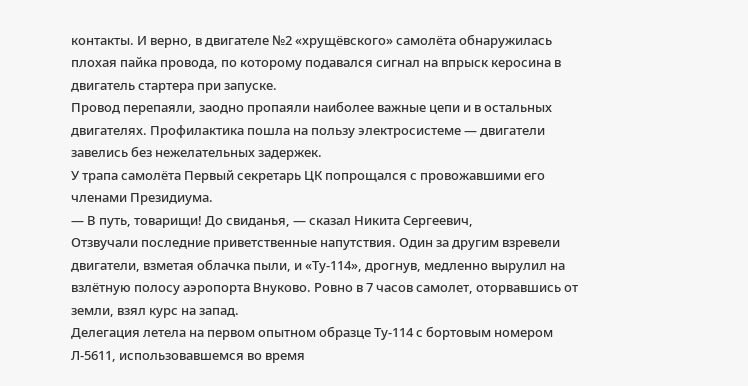контакты. И верно, в двигателе №2 «хрущёвского» самолёта обнаружилась плохая пайка провода, по которому подавался сигнал на впрыск керосина в двигатель стартера при запуске.
Провод перепаяли, заодно пропаяли наиболее важные цепи и в остальных двигателях. Профилактика пошла на пользу электросистеме — двигатели завелись без нежелательных задержек.
У трапа самолёта Первый секретарь ЦК попрощался с провожавшими его членами Президиума.
— В путь, товарищи! До свиданья, — сказал Никита Сергеевич,
Отзвучали последние приветственные напутствия. Один за другим взревели двигатели, взметая облачка пыли, и «Ту-114», дрогнув, медленно вырулил на взлётную полосу аэропорта Внуково. Ровно в 7 часов самолет, оторвавшись от земли, взял курс на запад.
Делегация летела на первом опытном образце Ту-114 с бортовым номером Л-5611, использовавшемся во время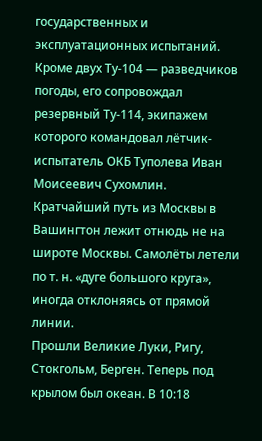государственных и эксплуатационных испытаний. Кроме двух Ту-104 — разведчиков погоды, его сопровождал резервный Ту-114, экипажем которого командовал лётчик-испытатель ОКБ Туполева Иван Моисеевич Сухомлин.
Кратчайший путь из Москвы в Вашингтон лежит отнюдь не на широте Москвы. Самолёты летели по т. н. «дуге большого круга», иногда отклоняясь от прямой линии.
Прошли Великие Луки, Ригу, Стокгольм, Берген. Теперь под крылом был океан. В 10:18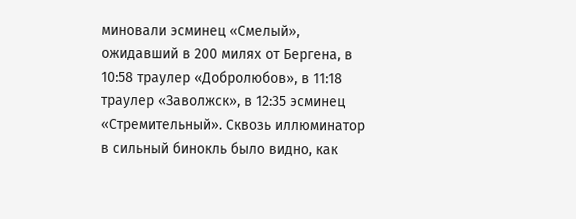миновали эсминец «Смелый», ожидавший в 200 милях от Бергена, в 10:58 траулер «Добролюбов», в 11:18 траулер «Заволжск», в 12:35 эсминец «Стремительный». Сквозь иллюминатор в сильный бинокль было видно, как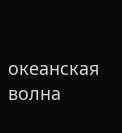океанская волна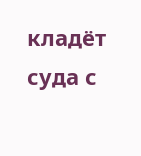кладёт суда с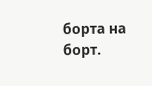борта на борт.